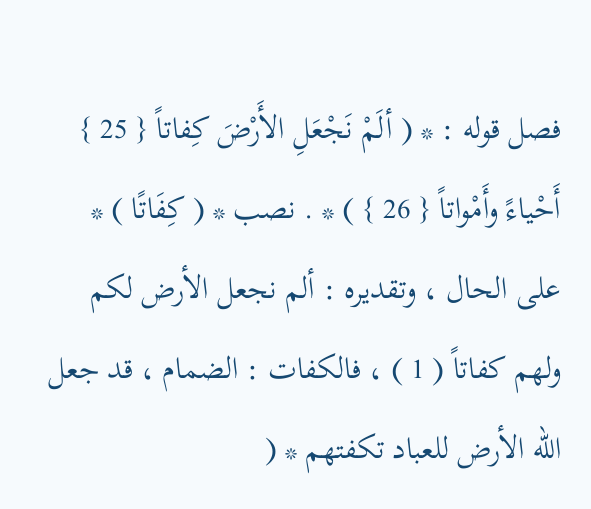فصل قوله : * ( ألَمْ نَجْعَلِ الأَرْضَ كِفاتاً { 25 } أَحْياءً وأَمْواتاً { 26 } ) * . نصب * ( كِفَاتًا ) * على الحال ، وتقديره : ألم نجعل الأرض لكم ولهم كفاتاً ( 1 ) ، فالكفات : الضمام ، قد جعل الله الأرض للعباد تكفتهم * (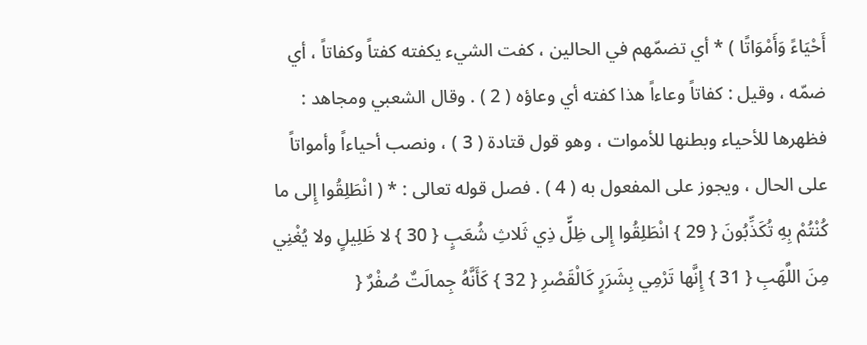أَحْيَاءً وَأَمْوَاتًا ) * أي تضمّهم في الحالين ، كفت الشيء يكفته كفتاً وكفاتاً ، أي ضمّه ، وقيل : كفاتاً وعاءاً هذا كفته أي وعاؤه ( 2 ) . وقال الشعبي ومجاهد : فظهرها للأحياء وبطنها للأموات ، وهو قول قتادة ( 3 ) ، ونصب أحياءاً وأمواتاً على الحال ، ويجوز على المفعول به ( 4 ) . فصل قوله تعالى : * ( انْطَلِقُوا إِلى ما كُنْتُمْ بِهِ تُكَذِّبُونَ { 29 } انْطَلِقُوا إِلى ظِلٍّ ذِي ثَلاثِ شُعَبٍ { 30 } لا ظَلِيلٍ ولا يُغْنِي مِنَ اللَّهَبِ { 31 } إِنَّها تَرْمِي بِشَرَرٍ كَالْقَصْرِ { 32 } كَأَنَّهُ جِمالَتٌ صُفْرٌ {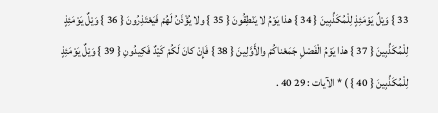33 } وَيْلٌ يَوْمَئِذٍ لِلْمُكَذِّبِينَ { 34 } هذا يَوْمُ لا يَنْطِقُونَ { 35 } ولا يُؤْذَنُ لَهُمْ فَيَعْتَذِرُونَ { 36 } وَيْلٌ يَوْمَئِذٍ لِلْمُكَذِّبِينَ { 37 } هذا يَوْمُ الْفَصْلِ جَمَعْناكُمْ والأَوَّلِينَ { 38 } فَإِنْ كانَ لَكُمْ كَيْدٌ فَكِيدُونِ { 39 } وَيْلٌ يَوْمَئِذٍ لِلْمُكَذِّبِينَ { 40 } ) * الآيات : 29 40 .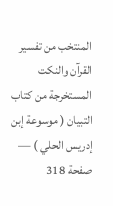المنتخب من تفسير القرآن والنكت المستخرجة من كتاب التبيان ( موسوعة إبن إدريس الحلي ) — صفحة 318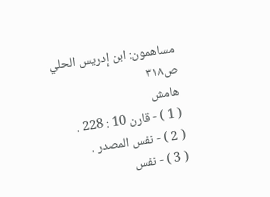مساهمون: ابن إدريس الحلي
ص٣١٨
هامش
( 1 ) - قارن 10 : 228 .
( 2 ) - نفس المصدر .
( 3 ) - نفس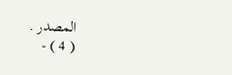المصدر .
( 4 ) -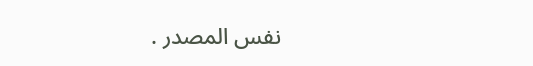نفس المصدر .